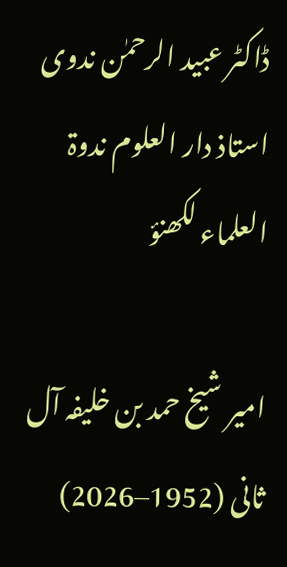ڈاکٹر عبید الرحمٰن ندوی
استاذ دار العلوم ندوۃ العلماء لکھنؤ

امیر شیخ حمد بن خلیفہ آل ثانی (1952–2026)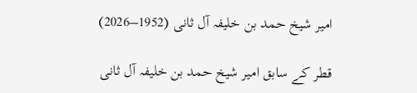امیر شیخ حمد بن خلیفہ آل ثانی (1952–2026)

قطر کے سابق امیر شیخ حمد بن خلیفہ آل ثانی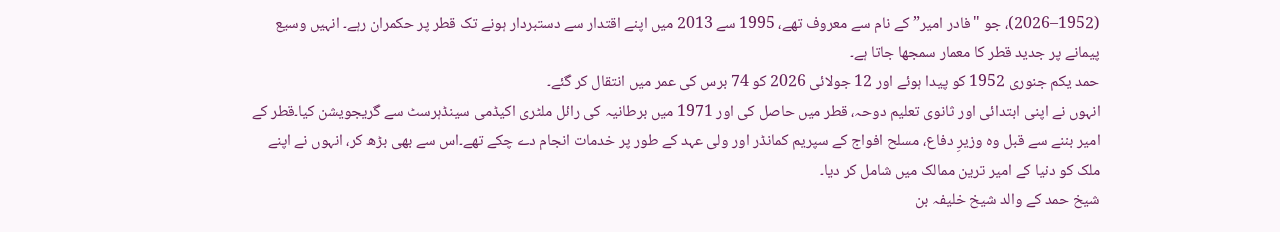(1952–2026)، جو "فادر امیر” کے نام سے معروف تھے، 1995 سے 2013 میں اپنے اقتدار سے دستبردار ہونے تک قطر پر حکمران رہے۔ انہیں وسیع پیمانے پر جدید قطر کا معمار سمجھا جاتا ہے۔
حمد یکم جنوری 1952 کو پیدا ہوئے اور 12 جولائی 2026 کو 74 برس کی عمر میں انتقال کر گئے۔
انہوں نے اپنی ابتدائی اور ثانوی تعلیم دوحہ، قطر میں حاصل کی اور 1971 میں برطانیہ کی رائل ملٹری اکیڈمی سینڈہرسٹ سے گریجویشن کیا۔قطر کے امیر بننے سے قبل وہ وزیرِ دفاع، مسلح افواج کے سپریم کمانڈر اور ولی عہد کے طور پر خدمات انجام دے چکے تھے۔اس سے بھی بڑھ کر، انہوں نے اپنے ملک کو دنیا کے امیر ترین ممالک میں شامل کر دیا۔
شیخ حمد کے والد شیخ خلیفہ بن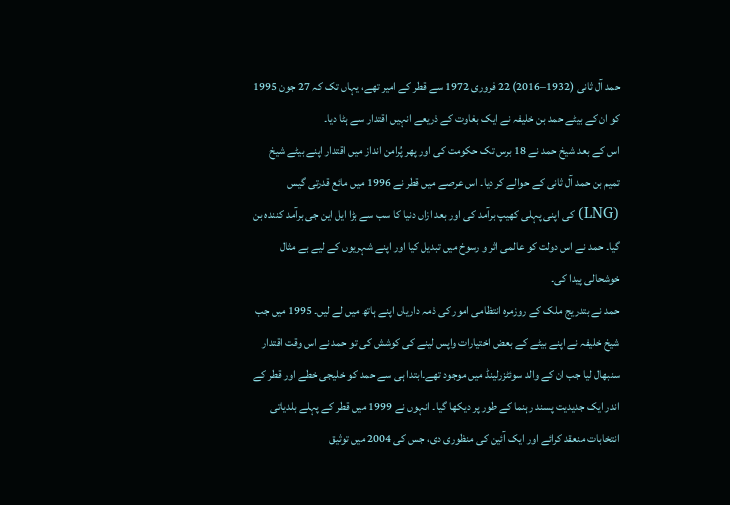حمد آل ثانی (1932–2016) 22 فروری 1972 سے قطر کے امیر تھے، یہاں تک کہ 27 جون 1995 کو ان کے بیٹے حمد بن خلیفہ نے ایک بغاوت کے ذریعے انہیں اقتدار سے ہٹا دیا۔
اس کے بعد شیخ حمد نے 18 برس تک حکومت کی اور پھر پُرامن انداز میں اقتدار اپنے بیٹے شیخ تمیم بن حمد آل ثانی کے حوالے کر دیا۔ اس عرصے میں قطر نے 1996 میں مائع قدرتی گیس (LNG) کی اپنی پہلی کھیپ برآمد کی اور بعد ازاں دنیا کا سب سے بڑا ایل این جی برآمد کنندہ بن گیا۔ حمد نے اس دولت کو عالمی اثر و رسوخ میں تبدیل کیا اور اپنے شہریوں کے لیے بے مثال خوشحالی پیدا کی۔
حمد نے بتدریج ملک کے روزمرہ انتظامی امور کی ذمہ داریاں اپنے ہاتھ میں لے لیں۔ 1995 میں جب شیخ خلیفہ نے اپنے بیٹے کے بعض اختیارات واپس لینے کی کوشش کی تو حمد نے اس وقت اقتدار سنبھال لیا جب ان کے والد سوئٹزرلینڈ میں موجود تھے۔ابتدا ہی سے حمد کو خلیجی خطے اور قطر کے اندر ایک جدیدیت پسند رہنما کے طور پر دیکھا گیا۔ انہوں نے 1999 میں قطر کے پہلے بلدیاتی انتخابات منعقد کرائے اور ایک آئین کی منظوری دی، جس کی 2004 میں توثیق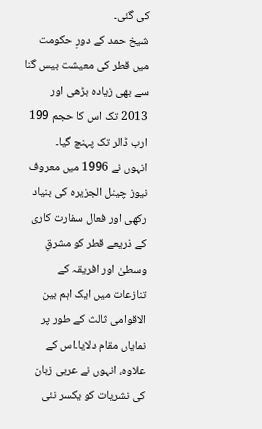کی گئی۔
شیخ حمد کے دورِ حکومت میں قطر کی معیشت بیس گنا سے بھی زیادہ بڑھی اور 2013 تک اس کا حجم 199 ارب ڈالر تک پہنچ گیا۔
انہوں نے 1996 میں معروف نیوز چینل الجزیرہ کی بنیاد رکھی اور فعال سفارت کاری کے ذریعے قطر کو مشرقِ وسطیٰ اور افریقہ کے تنازعات میں ایک اہم بین الاقوامی ثالث کے طور پر نمایاں مقام دلایا۔اس کے علاوہ، انہوں نے عربی زبان کی نشریات کو یکسر نئی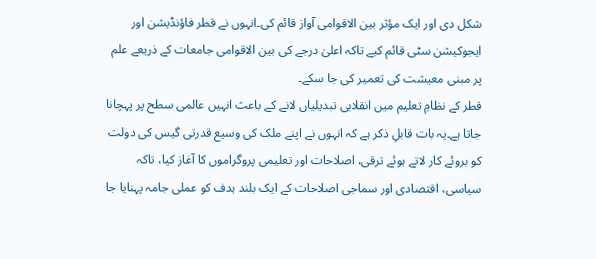شکل دی اور ایک مؤثر بین الاقوامی آواز قائم کی۔انہوں نے قطر فاؤنڈیشن اور ایجوکیشن سٹی قائم کیے تاکہ اعلیٰ درجے کی بین الاقوامی جامعات کے ذریعے علم پر مبنی معیشت کی تعمیر کی جا سکے۔
قطر کے نظامِ تعلیم میں انقلابی تبدیلیاں لانے کے باعث انہیں عالمی سطح پر پہچانا جاتا ہے۔یہ بات قابلِ ذکر ہے کہ انہوں نے اپنے ملک کی وسیع قدرتی گیس کی دولت کو بروئے کار لاتے ہوئے ترقی، اصلاحات اور تعلیمی پروگراموں کا آغاز کیا، تاکہ سیاسی، اقتصادی اور سماجی اصلاحات کے ایک بلند ہدف کو عملی جامہ پہنایا جا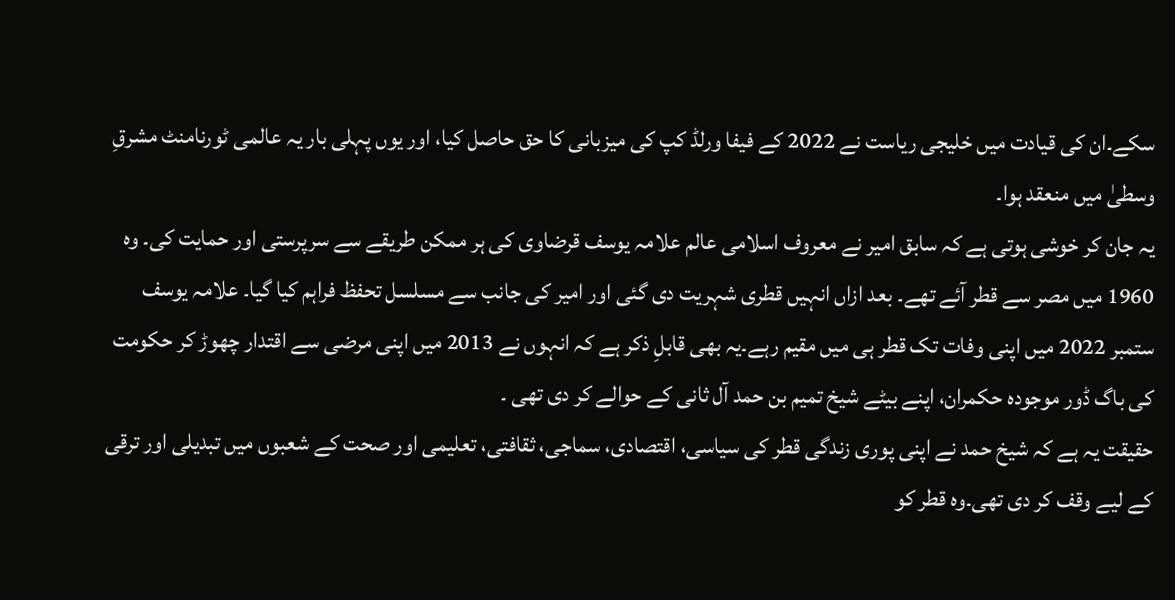سکے۔ان کی قیادت میں خلیجی ریاست نے 2022 کے فیفا ورلڈ کپ کی میزبانی کا حق حاصل کیا، اور یوں پہلی بار یہ عالمی ٹورنامنٹ مشرقِ وسطیٰ میں منعقد ہوا۔
یہ جان کر خوشی ہوتی ہے کہ سابق امیر نے معروف اسلامی عالم علامہ یوسف قرضاوی کی ہر ممکن طریقے سے سرپرستی اور حمایت کی۔ وہ 1960 میں مصر سے قطر آئے تھے۔ بعد ازاں انہیں قطری شہریت دی گئی اور امیر کی جانب سے مسلسل تحفظ فراہم کیا گیا۔ علامہ یوسف ستمبر 2022 میں اپنی وفات تک قطر ہی میں مقیم رہے۔یہ بھی قابلِ ذکر ہے کہ انہوں نے 2013 میں اپنی مرضی سے اقتدار چھوڑ کر حکومت کی باگ ڈور موجودہ حکمران، اپنے بیٹے شیخ تمیم بن حمد آل ثانی کے حوالے کر دی تھی ۔
حقیقت یہ ہے کہ شیخ حمد نے اپنی پوری زندگی قطر کی سیاسی، اقتصادی، سماجی، ثقافتی، تعلیمی اور صحت کے شعبوں میں تبدیلی اور ترقی کے لیے وقف کر دی تھی۔وہ قطر کو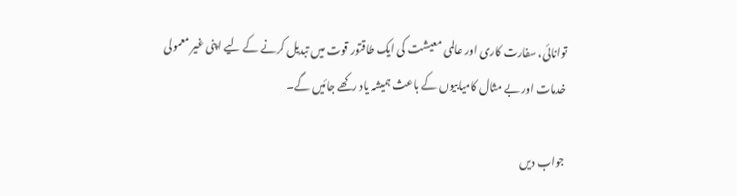توانائی، سفارت کاری اور عالمی معیشت کی ایک طاقتور قوت میں تبدیل کرنے کے لیے اپنی غیر معمولی خدمات اور بے مثال کامیابیوں کے باعث ہمیشہ یاد رکھے جائیں گے۔

جواب دیں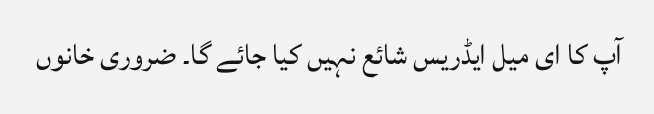آپ کا ای میل ایڈریس شائع نہیں کیا جائے گا۔ ضروری خانوں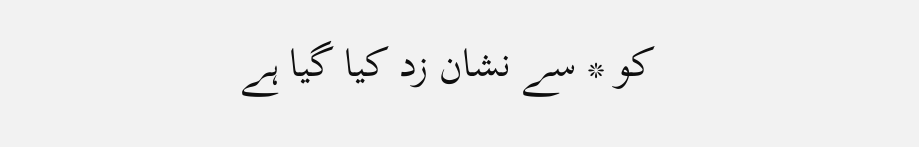کو * سے نشان زد کیا گیا ہے